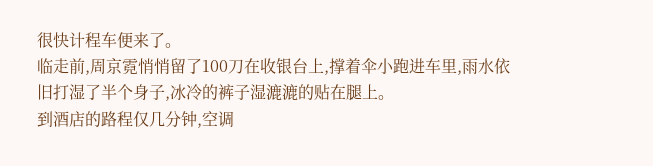很快计程车便来了。
临走前,周京霓悄悄留了100刀在收银台上,撑着伞小跑进车里,雨水依旧打湿了半个身子,冰冷的裤子湿漉漉的贴在腿上。
到酒店的路程仅几分钟,空调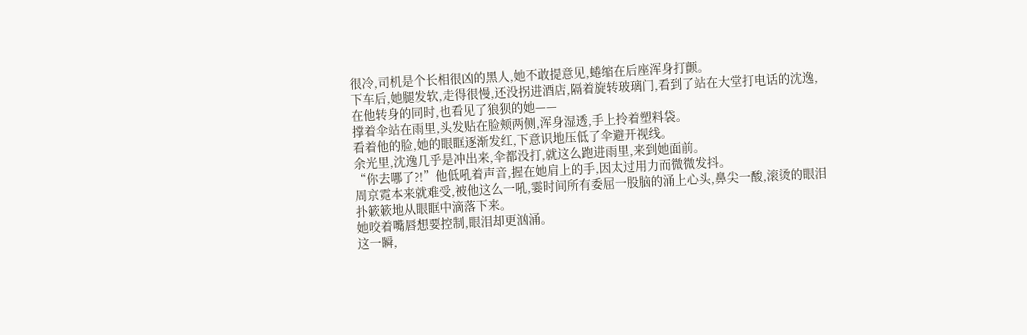很冷,司机是个长相很凶的黑人,她不敢提意见,蜷缩在后座浑身打颤。
下车后,她腿发软,走得很慢,还没拐进酒店,隔着旋转玻璃门,看到了站在大堂打电话的沈逸,在他转身的同时,也看见了狼狈的她——
撑着伞站在雨里,头发贴在脸颊两侧,浑身湿透,手上拎着塑料袋。
看着他的脸,她的眼眶逐渐发红,下意识地压低了伞避开视线。
余光里,沈逸几乎是冲出来,伞都没打,就这么跑进雨里,来到她面前。
“你去哪了?!”他低吼着声音,握在她肩上的手,因太过用力而微微发抖。
周京霓本来就难受,被他这么一吼,霎时间所有委屈一股脑的涌上心头,鼻尖一酸,滚烫的眼泪扑簌簌地从眼眶中滴落下来。
她咬着嘴唇想要控制,眼泪却更汹涌。
这一瞬,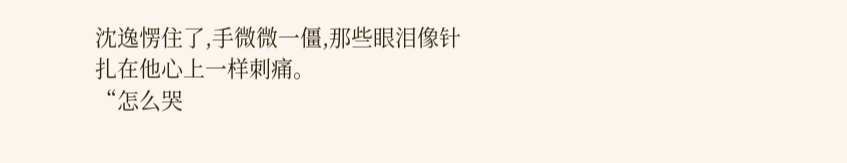沈逸愣住了,手微微一僵,那些眼泪像针扎在他心上一样刺痛。
“怎么哭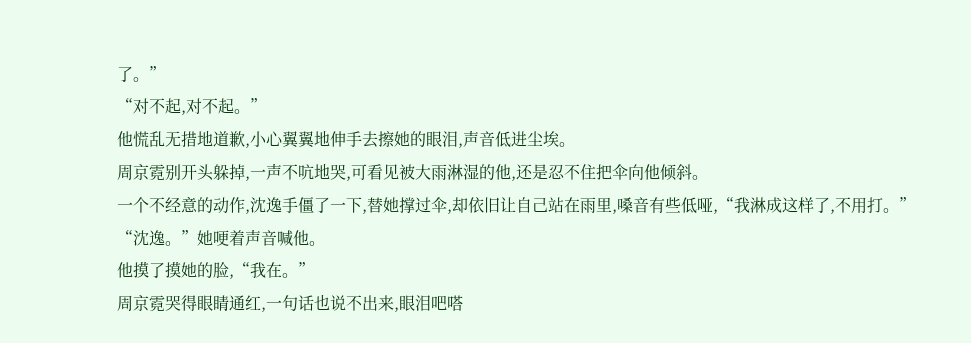了。”
“对不起,对不起。”
他慌乱无措地道歉,小心翼翼地伸手去擦她的眼泪,声音低进尘埃。
周京霓别开头躲掉,一声不吭地哭,可看见被大雨淋湿的他,还是忍不住把伞向他倾斜。
一个不经意的动作,沈逸手僵了一下,替她撑过伞,却依旧让自己站在雨里,嗓音有些低哑,“我淋成这样了,不用打。”
“沈逸。”她哽着声音喊他。
他摸了摸她的脸,“我在。”
周京霓哭得眼睛通红,一句话也说不出来,眼泪吧嗒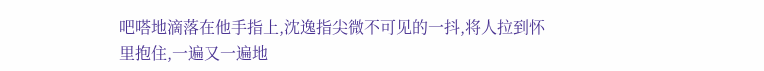吧嗒地滴落在他手指上,沈逸指尖微不可见的一抖,将人拉到怀里抱住,一遍又一遍地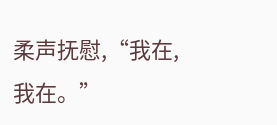柔声抚慰,“我在,我在。”